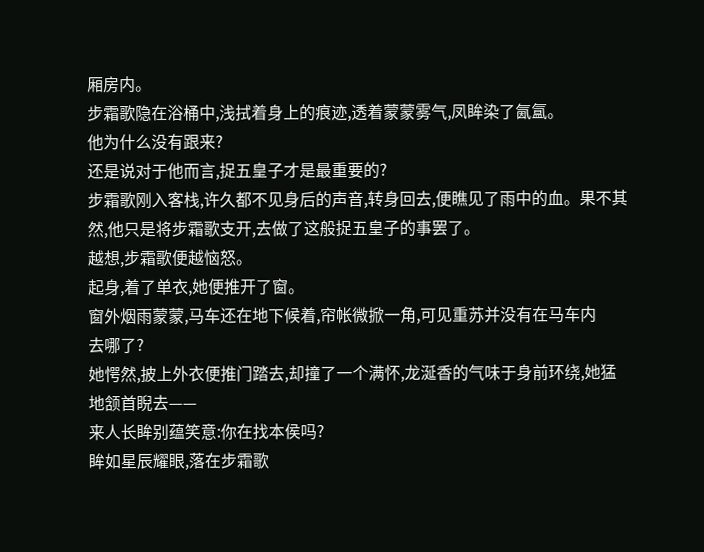厢房内。
步霜歌隐在浴桶中,浅拭着身上的痕迹,透着蒙蒙雾气,凤眸染了氤氲。
他为什么没有跟来?
还是说对于他而言,捉五皇子才是最重要的?
步霜歌刚入客栈,许久都不见身后的声音,转身回去,便瞧见了雨中的血。果不其然,他只是将步霜歌支开,去做了这般捉五皇子的事罢了。
越想,步霜歌便越恼怒。
起身,着了单衣,她便推开了窗。
窗外烟雨蒙蒙,马车还在地下候着,帘帐微掀一角,可见重苏并没有在马车内
去哪了?
她愕然,披上外衣便推门踏去,却撞了一个满怀,龙涎香的气味于身前环绕,她猛地颔首睨去——
来人长眸别蕴笑意:你在找本侯吗?
眸如星辰耀眼,落在步霜歌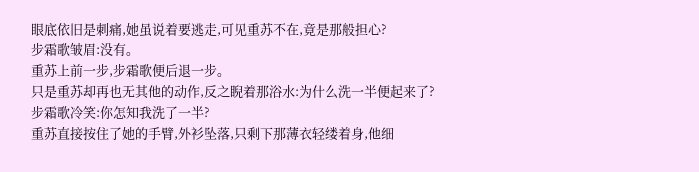眼底依旧是刺痛,她虽说着要逃走,可见重苏不在,竟是那般担心?
步霜歌皱眉:没有。
重苏上前一步,步霜歌便后退一步。
只是重苏却再也无其他的动作,反之睨着那浴水:为什么洗一半便起来了?
步霜歌冷笑:你怎知我洗了一半?
重苏直接按住了她的手臂,外衫坠落,只剩下那薄衣轻缕着身,他细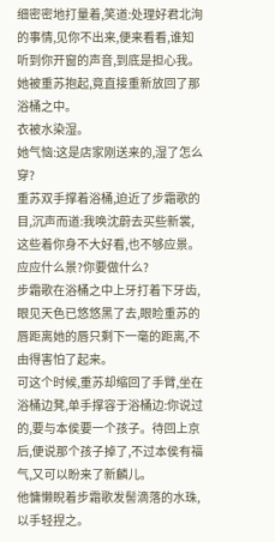细密密地打量着,笑道:处理好君北洵的事情,见你不出来,便来看看,谁知听到你开窗的声音,到底是担心我。
她被重苏抱起,竟直接重新放回了那浴桶之中。
衣被水染湿。
她气恼:这是店家刚送来的,湿了怎么穿?
重苏双手撑着浴桶,迫近了步霜歌的目,沉声而道:我唤沈蔚去买些新裳,这些着你身不大好看,也不够应景。
应应什么景?你要做什么?
步霜歌在浴桶之中上牙打着下牙齿,眼见天色已悠悠黑了去,眼睑重苏的唇距离她的唇只剩下一毫的距离,不由得害怕了起来。
可这个时候,重苏却缩回了手臂,坐在浴桶边凳,单手撑容于浴桶边:你说过的,要与本侯要一个孩子。待回上京后,便说那个孩子掉了,不过本侯有福气,又可以盼来了新麟儿。
他慵懒睨着步霜歌发髻滴落的水珠,以手轻捏之。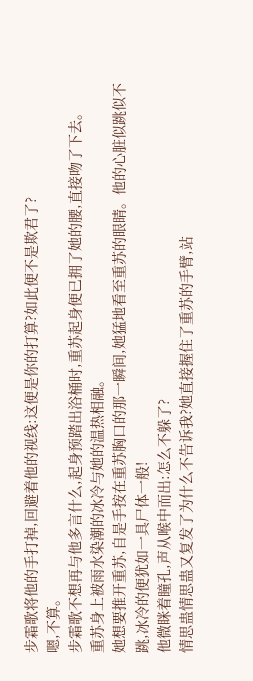步霜歌将他的手打掉,回避着他的视线:这便是你的打算?如此便不是欺君了?
嗯,不算。
步霜歌不想再与他多言什么,起身预踏出浴桶时,重苏起身便已拥了她的腰,直接吻了下去。
重苏身上被雨水染潮的冰冷与她的温热相融。
她想要推开重苏,自是手按在重苏胸口的那一瞬间,她猛地看至重苏的眼睛。他的心脏似跳似不跳,冰冷的便犹如一具尸体一般!
他微眯着瞳孔,声从喉中而出:怎么不躲了?
情思蛊情思蛊又复发了为什么不告诉我?她直接握住了重苏的手臂,站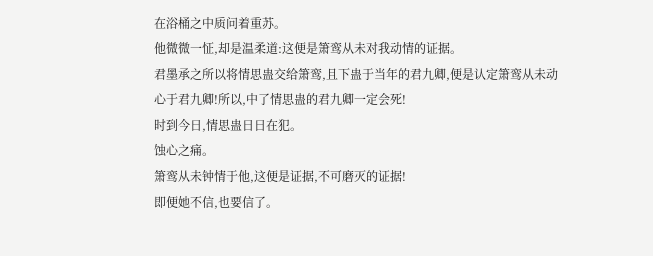在浴桶之中质问着重苏。
他微微一怔,却是温柔道:这便是箫鸾从未对我动情的证据。
君墨承之所以将情思蛊交给箫鸾,且下蛊于当年的君九卿,便是认定箫鸾从未动心于君九卿!所以,中了情思蛊的君九卿一定会死!
时到今日,情思蛊日日在犯。
蚀心之痛。
箫鸾从未钟情于他,这便是证据,不可磨灭的证据!
即便她不信,也要信了。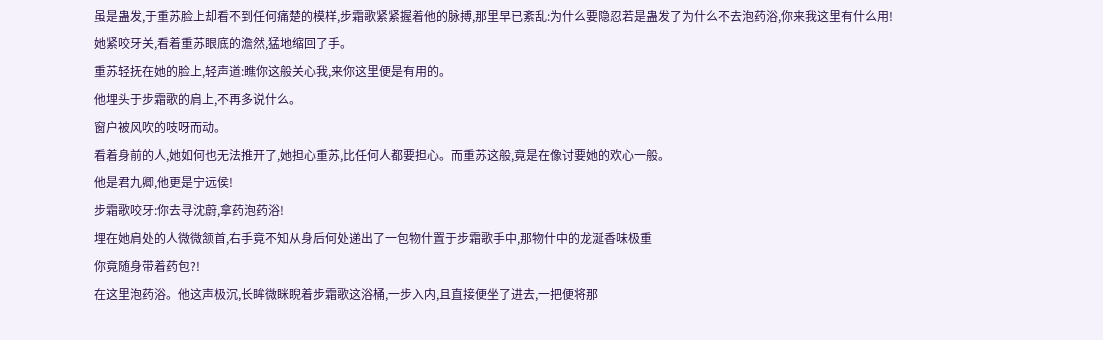虽是蛊发,于重苏脸上却看不到任何痛楚的模样,步霜歌紧紧握着他的脉搏,那里早已紊乱:为什么要隐忍若是蛊发了为什么不去泡药浴,你来我这里有什么用!
她紧咬牙关,看着重苏眼底的澹然,猛地缩回了手。
重苏轻抚在她的脸上,轻声道:瞧你这般关心我,来你这里便是有用的。
他埋头于步霜歌的肩上,不再多说什么。
窗户被风吹的吱呀而动。
看着身前的人,她如何也无法推开了,她担心重苏,比任何人都要担心。而重苏这般,竟是在像讨要她的欢心一般。
他是君九卿,他更是宁远侯!
步霜歌咬牙:你去寻沈蔚,拿药泡药浴!
埋在她肩处的人微微颔首,右手竟不知从身后何处递出了一包物什置于步霜歌手中,那物什中的龙涎香味极重
你竟随身带着药包?!
在这里泡药浴。他这声极沉,长眸微眯睨着步霜歌这浴桶,一步入内,且直接便坐了进去,一把便将那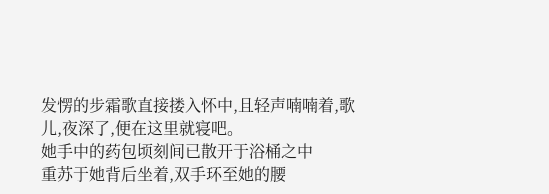发愣的步霜歌直接搂入怀中,且轻声喃喃着,歌儿,夜深了,便在这里就寝吧。
她手中的药包顷刻间已散开于浴桶之中
重苏于她背后坐着,双手环至她的腰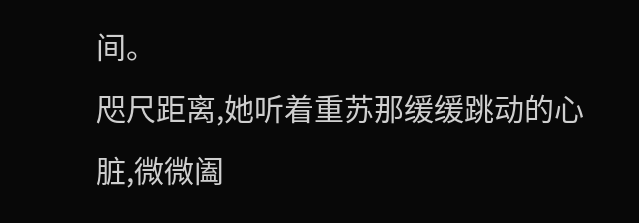间。
咫尺距离,她听着重苏那缓缓跳动的心脏,微微阖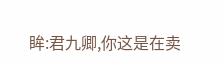眸:君九卿,你这是在卖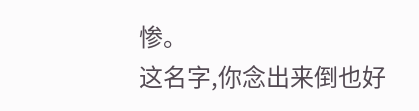惨。
这名字,你念出来倒也好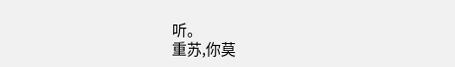听。
重苏,你莫